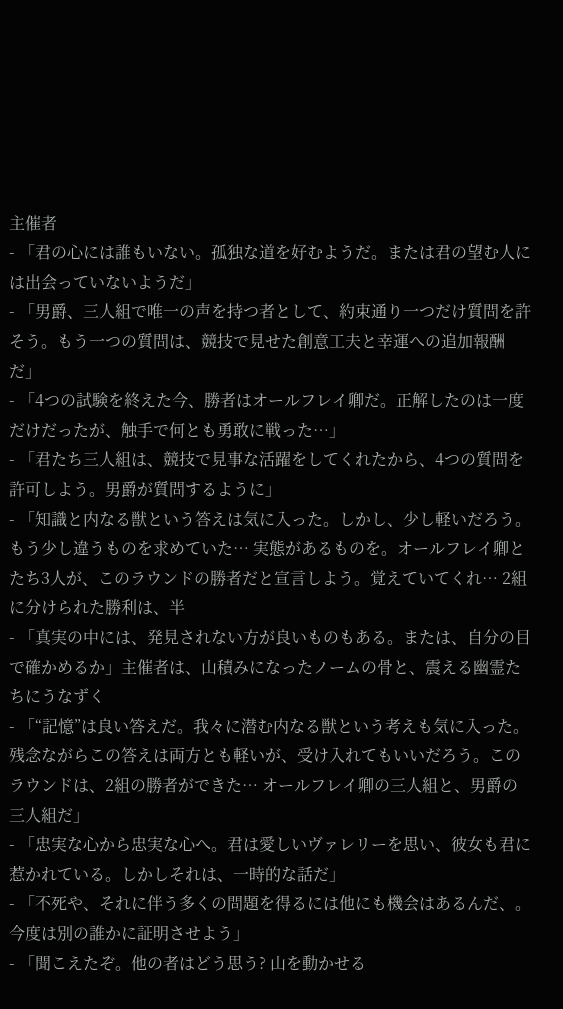主催者
- 「君の心には誰もいない。孤独な道を好むようだ。または君の望む人には出会っていないようだ」
- 「男爵、三人組で唯一の声を持つ者として、約束通り一つだけ質問を許そう。もう一つの質問は、競技で見せた創意工夫と幸運への追加報酬だ」
- 「4つの試験を終えた今、勝者はオールフレイ卿だ。正解したのは一度だけだったが、触手で何とも勇敢に戦った…」
- 「君たち三人組は、競技で見事な活躍をしてくれたから、4つの質問を許可しよう。男爵が質問するように」
- 「知識と内なる獣という答えは気に入った。しかし、少し軽いだろう。もう少し違うものを求めていた… 実態があるものを。オールフレイ卿とたち3人が、このラウンドの勝者だと宣言しよう。覚えていてくれ… 2組に分けられた勝利は、半
- 「真実の中には、発見されない方が良いものもある。または、自分の目で確かめるか」主催者は、山積みになったノームの骨と、震える幽霊たちにうなずく
- 「“記憶”は良い答えだ。我々に潜む内なる獣という考えも気に入った。残念ながらこの答えは両方とも軽いが、受け入れてもいいだろう。このラウンドは、2組の勝者ができた… オールフレイ卿の三人組と、男爵の三人組だ」
- 「忠実な心から忠実な心へ。君は愛しいヴァレリーを思い、彼女も君に惹かれている。しかしそれは、一時的な話だ」
- 「不死や、それに伴う多くの問題を得るには他にも機会はあるんだ、。今度は別の誰かに証明させよう」
- 「聞こえたぞ。他の者はどう思う? 山を動かせる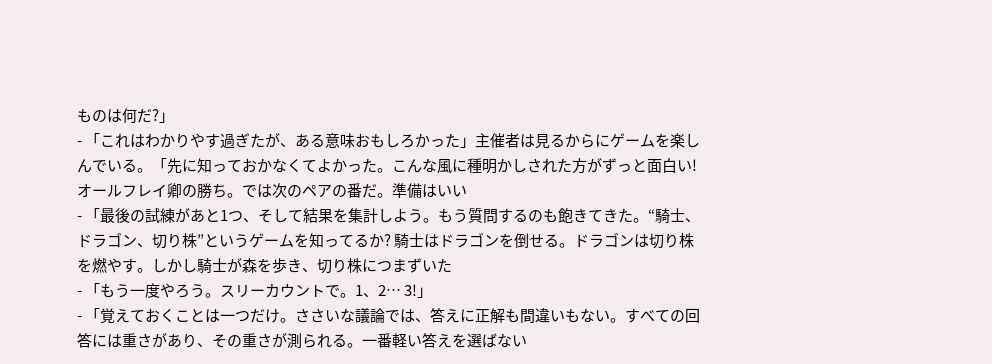ものは何だ?」
- 「これはわかりやす過ぎたが、ある意味おもしろかった」主催者は見るからにゲームを楽しんでいる。「先に知っておかなくてよかった。こんな風に種明かしされた方がずっと面白い! オールフレイ卿の勝ち。では次のペアの番だ。準備はいい
- 「最後の試練があと1つ、そして結果を集計しよう。もう質問するのも飽きてきた。“騎士、ドラゴン、切り株”というゲームを知ってるか? 騎士はドラゴンを倒せる。ドラゴンは切り株を燃やす。しかし騎士が森を歩き、切り株につまずいた
- 「もう一度やろう。スリーカウントで。1、2… 3!」
- 「覚えておくことは一つだけ。ささいな議論では、答えに正解も間違いもない。すべての回答には重さがあり、その重さが測られる。一番軽い答えを選ばない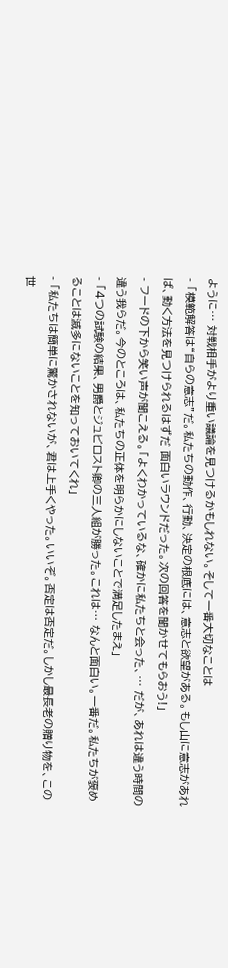ように… 対戦相手がより重い議論を見つけるかもしれない。そして一番大切なことは
- 「模範解答は“自らの意志”だ。私たちの動作、行動、決定の根底には、意志と欲望がある。もし山に意志があれば、動く方法を見つけられるはずだ 面白いラウンドだった。次の回答を聞かせてもらおう!」
- フードの下から笑い声が聞こえる。「よくわかっているな、確かに私たちと会った、… だが、あれは違う時間の違う我らだ。今のところは、私たちの正体を明らかにしないことで満足したまえ」
- 「4つの試験の結果、男爵とジュビロスト卿の三人組が勝った。これは… なんと面白い。一番だ。私たちが褒めることは滅多にないことを知っておいてくれ」
- 「私たちは簡単に驚かされないが、君は上手くやった。いいぞ。否定は否定だ。しかし最長老の贈り物を、この世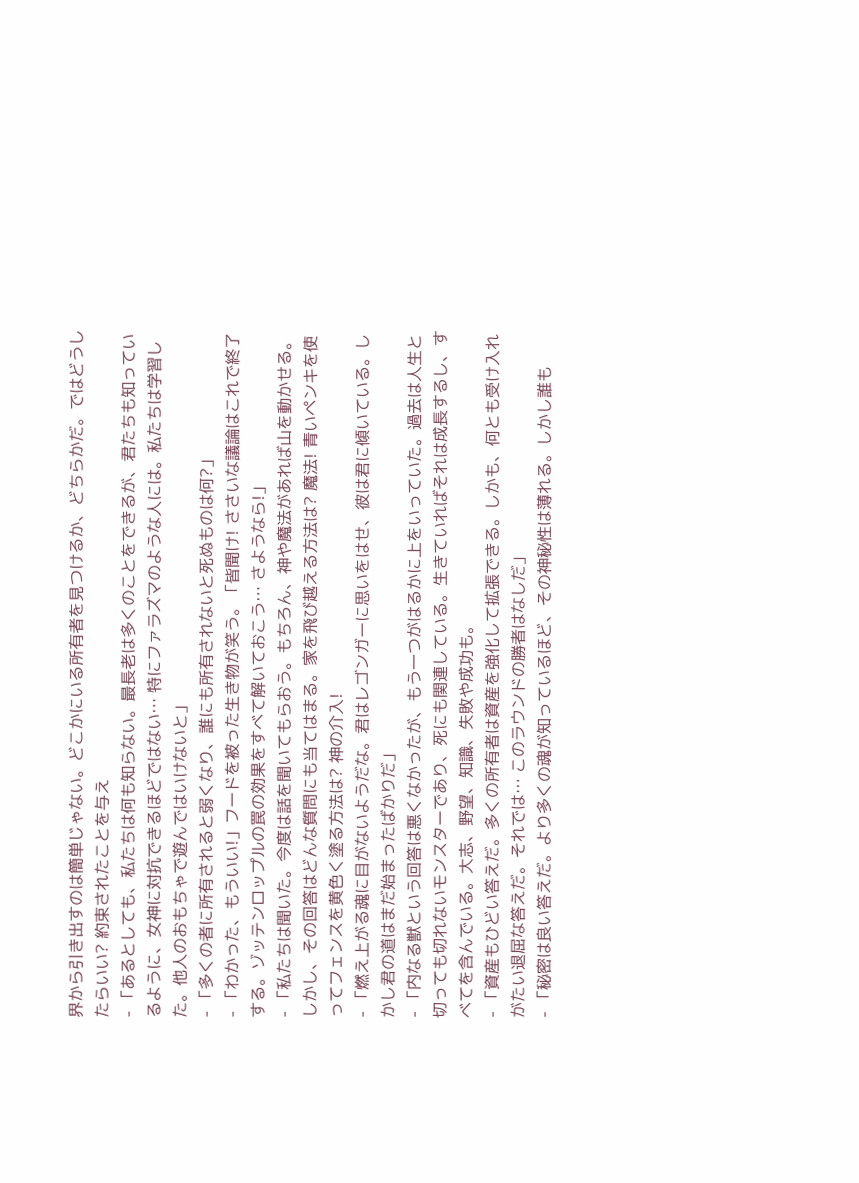界から引き出すのは簡単じゃない。どこかにいる所有者を見つけるか、どちらかだ。ではどうしたらいい? 約束されたことを与え
- 「あるとしても、私たちは何も知らない。最長老は多くのことをできるが、君たちも知っているように、女神に対抗できるほどではない… 特にファラズマのような人には。私たちは学習した。他人のおもちゃで遊んではいけないと」
- 「多くの者に所有されると弱くなり、誰にも所有されないと死ぬものは何?」
- 「わかった、もういい!」フードを被った生き物が笑う。「皆聞け! ささいな議論はこれで終了する。ゾッテンロップルの罠の効果をすべて解いておこう… さようなら!」
- 「私たちは聞いた。今度は話を聞いてもらおう。もちろん、神や魔法があれば山を動かせる。しかし、その回答はどんな質問にも当てはまる。家を飛び越える方法は? 魔法! 青いペンキを使ってフェンスを黄色く塗る方法は? 神の介入!
- 「燃え上がる魂に目がないようだな。君はレゴンガーに思いをはせ、彼は君に傾いている。しかし君の道はまだ始まったばかりだ」
- 「内なる獣という回答は悪くなかったが、もう一つがはるかに上をいっていた。過去は人生と切っても切れないモンスターであり、死にも関連している。生きていればそれは成長するし、すべてを含んでいる。大志、野望、知識、失敗や成功も。
- 「資産もひどい答えだ。多くの所有者は資産を強化して拡張できる。しかも、何とも受け入れがたい退屈な答えだ。それでは… このラウンドの勝者はなしだ」
- 「秘密は良い答えだ。より多くの魂が知っているほど、その神秘性は薄れる。しかし誰も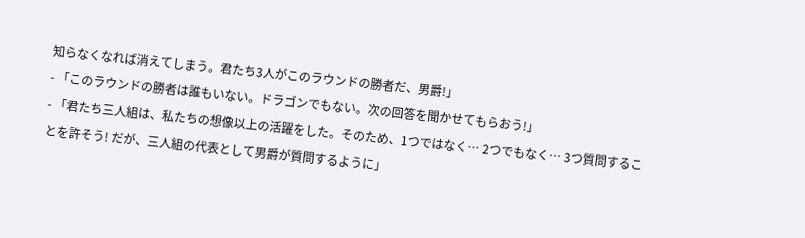知らなくなれば消えてしまう。君たち3人がこのラウンドの勝者だ、男爵!」
- 「このラウンドの勝者は誰もいない。ドラゴンでもない。次の回答を聞かせてもらおう!」
- 「君たち三人組は、私たちの想像以上の活躍をした。そのため、1つではなく… 2つでもなく… 3つ質問することを許そう! だが、三人組の代表として男爵が質問するように」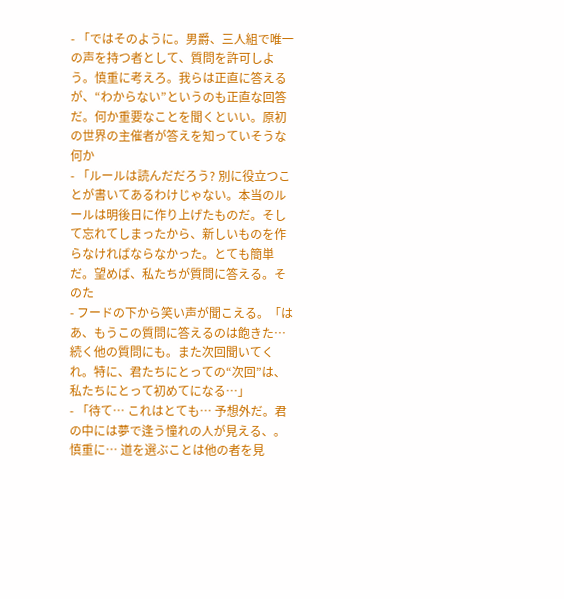- 「ではそのように。男爵、三人組で唯一の声を持つ者として、質問を許可しよう。慎重に考えろ。我らは正直に答えるが、“わからない”というのも正直な回答だ。何か重要なことを聞くといい。原初の世界の主催者が答えを知っていそうな何か
- 「ルールは読んだだろう? 別に役立つことが書いてあるわけじゃない。本当のルールは明後日に作り上げたものだ。そして忘れてしまったから、新しいものを作らなければならなかった。とても簡単だ。望めば、私たちが質問に答える。そのた
- フードの下から笑い声が聞こえる。「はあ、もうこの質問に答えるのは飽きた… 続く他の質問にも。また次回聞いてくれ。特に、君たちにとっての“次回”は、私たちにとって初めてになる…」
- 「待て… これはとても… 予想外だ。君の中には夢で逢う憧れの人が見える、。慎重に… 道を選ぶことは他の者を見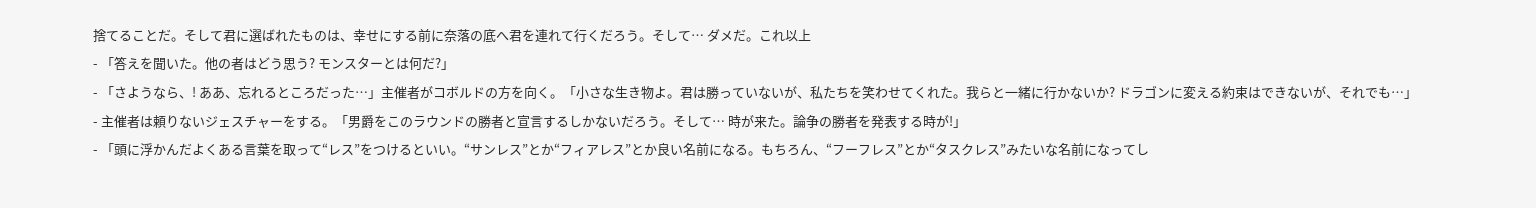捨てることだ。そして君に選ばれたものは、幸せにする前に奈落の底へ君を連れて行くだろう。そして… ダメだ。これ以上
- 「答えを聞いた。他の者はどう思う? モンスターとは何だ?」
- 「さようなら、! ああ、忘れるところだった…」主催者がコボルドの方を向く。「小さな生き物よ。君は勝っていないが、私たちを笑わせてくれた。我らと一緒に行かないか? ドラゴンに変える約束はできないが、それでも…」
- 主催者は頼りないジェスチャーをする。「男爵をこのラウンドの勝者と宣言するしかないだろう。そして… 時が来た。論争の勝者を発表する時が!」
- 「頭に浮かんだよくある言葉を取って“レス”をつけるといい。“サンレス”とか“フィアレス”とか良い名前になる。もちろん、“フーフレス”とか“タスクレス”みたいな名前になってし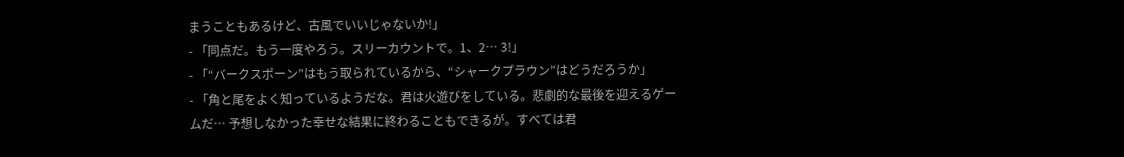まうこともあるけど、古風でいいじゃないか!」
- 「同点だ。もう一度やろう。スリーカウントで。1、2… 3!」
- 「“バークスポーン”はもう取られているから、“シャークプラウン”はどうだろうか」
- 「角と尾をよく知っているようだな。君は火遊びをしている。悲劇的な最後を迎えるゲームだ… 予想しなかった幸せな結果に終わることもできるが。すべては君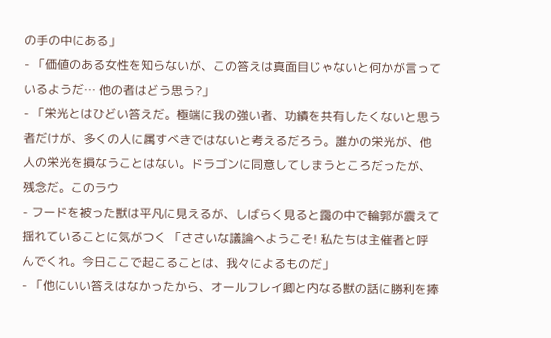の手の中にある」
- 「価値のある女性を知らないが、この答えは真面目じゃないと何かが言っているようだ… 他の者はどう思う?」
- 「栄光とはひどい答えだ。極端に我の強い者、功績を共有したくないと思う者だけが、多くの人に属すべきではないと考えるだろう。誰かの栄光が、他人の栄光を損なうことはない。ドラゴンに同意してしまうところだったが、残念だ。このラウ
- フードを被った獣は平凡に見えるが、しばらく見ると靄の中で輪郭が震えて揺れていることに気がつく 「ささいな議論へようこそ! 私たちは主催者と呼んでくれ。今日ここで起こることは、我々によるものだ」
- 「他にいい答えはなかったから、オールフレイ卿と内なる獣の話に勝利を捧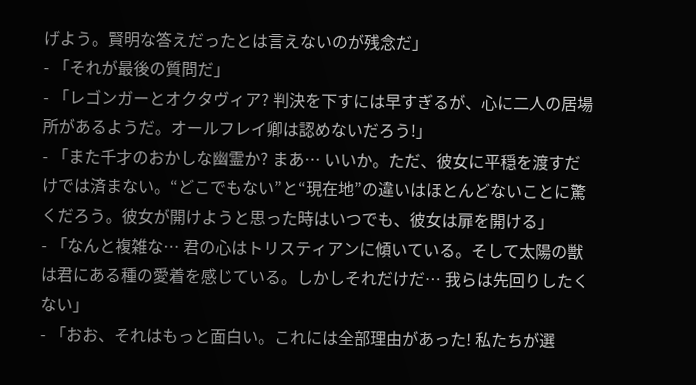げよう。賢明な答えだったとは言えないのが残念だ」
- 「それが最後の質問だ」
- 「レゴンガーとオクタヴィア? 判決を下すには早すぎるが、心に二人の居場所があるようだ。オールフレイ卿は認めないだろう!」
- 「また千才のおかしな幽霊か? まあ… いいか。ただ、彼女に平穏を渡すだけでは済まない。“どこでもない”と“現在地”の違いはほとんどないことに驚くだろう。彼女が開けようと思った時はいつでも、彼女は扉を開ける」
- 「なんと複雑な… 君の心はトリスティアンに傾いている。そして太陽の獣は君にある種の愛着を感じている。しかしそれだけだ… 我らは先回りしたくない」
- 「おお、それはもっと面白い。これには全部理由があった! 私たちが選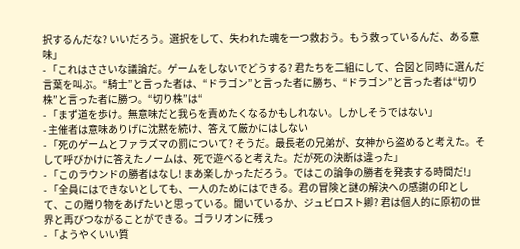択するんだな? いいだろう。選択をして、失われた魂を一つ救おう。もう救っているんだ、ある意味」
- 「これはささいな議論だ。ゲームをしないでどうする? 君たちを二組にして、合図と同時に選んだ言葉を叫ぶ。“騎士”と言った者は、“ドラゴン”と言った者に勝ち、“ドラゴン”と言った者は“切り株”と言った者に勝つ。“切り株”は“
- 「まず道を歩け。無意味だと我らを責めたくなるかもしれない。しかしそうではない」
- 主催者は意味ありげに沈黙を続け、答えて厳かにはしない
- 「死のゲームとファラズマの罰について? そうだ。最長老の兄弟が、女神から盗めると考えた。そして呼びかけに答えたノームは、死で遊べると考えた。だが死の決断は違った」
- 「このラウンドの勝者はなし! まあ楽しかっただろう。ではこの論争の勝者を発表する時間だ!」
- 「全員にはできないとしても、一人のためにはできる。君の冒険と謎の解決への感謝の印として、この贈り物をあげたいと思っている。聞いているか、ジュビロスト卿? 君は個人的に原初の世界と再びつながることができる。ゴラリオンに残っ
- 「ようやくいい質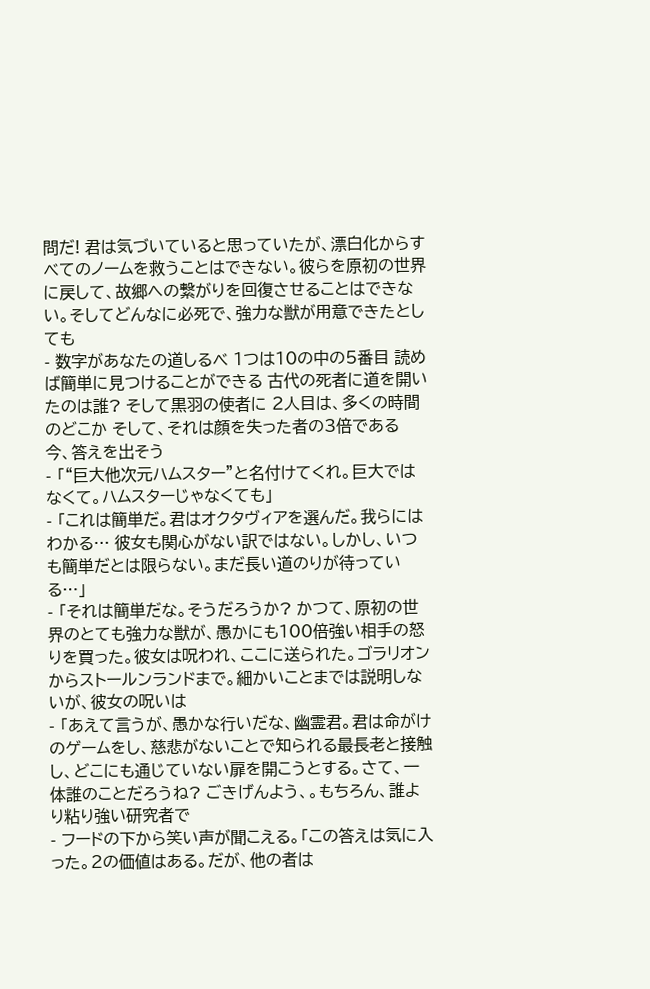問だ! 君は気づいていると思っていたが、漂白化からすべてのノームを救うことはできない。彼らを原初の世界に戻して、故郷への繋がりを回復させることはできない。そしてどんなに必死で、強力な獣が用意できたとしても
- 数字があなたの道しるべ 1つは10の中の5番目 読めば簡単に見つけることができる 古代の死者に道を開いたのは誰? そして黒羽の使者に 2人目は、多くの時間のどこか そして、それは顔を失った者の3倍である 今、答えを出そう
- 「“巨大他次元ハムスター”と名付けてくれ。巨大ではなくて。ハムスターじゃなくても」
- 「これは簡単だ。君はオクタヴィアを選んだ。我らにはわかる… 彼女も関心がない訳ではない。しかし、いつも簡単だとは限らない。まだ長い道のりが待っている…」
- 「それは簡単だな。そうだろうか? かつて、原初の世界のとても強力な獣が、愚かにも100倍強い相手の怒りを買った。彼女は呪われ、ここに送られた。ゴラリオンからストールンランドまで。細かいことまでは説明しないが、彼女の呪いは
- 「あえて言うが、愚かな行いだな、幽霊君。君は命がけのゲームをし、慈悲がないことで知られる最長老と接触し、どこにも通じていない扉を開こうとする。さて、一体誰のことだろうね? ごきげんよう、。もちろん、誰より粘り強い研究者で
- フードの下から笑い声が聞こえる。「この答えは気に入った。2の価値はある。だが、他の者は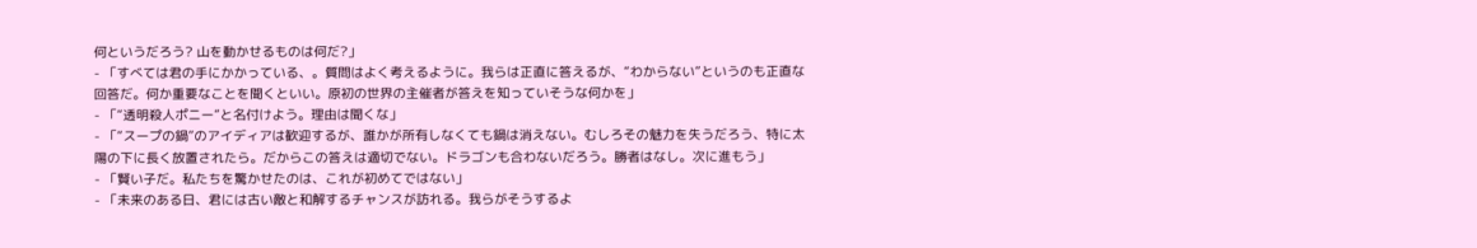何というだろう? 山を動かせるものは何だ?」
- 「すべては君の手にかかっている、。質問はよく考えるように。我らは正直に答えるが、“わからない”というのも正直な回答だ。何か重要なことを聞くといい。原初の世界の主催者が答えを知っていそうな何かを」
- 「“透明殺人ポニー”と名付けよう。理由は聞くな」
- 「“スープの鍋”のアイディアは歓迎するが、誰かが所有しなくても鍋は消えない。むしろその魅力を失うだろう、特に太陽の下に長く放置されたら。だからこの答えは適切でない。ドラゴンも合わないだろう。勝者はなし。次に進もう」
- 「賢い子だ。私たちを驚かせたのは、これが初めてではない」
- 「未来のある日、君には古い敵と和解するチャンスが訪れる。我らがそうするよ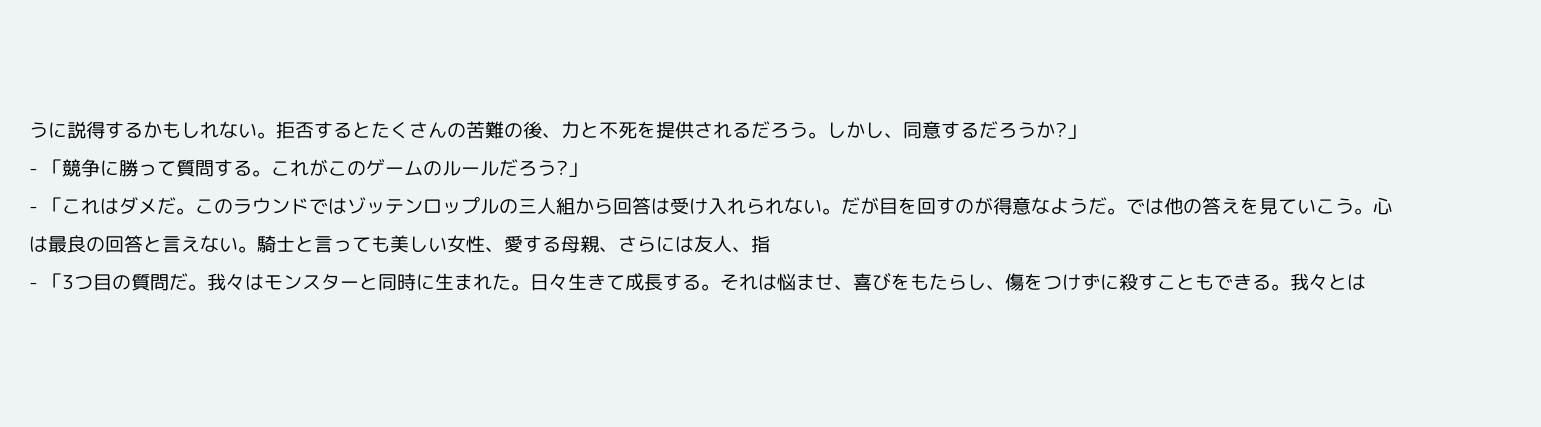うに説得するかもしれない。拒否するとたくさんの苦難の後、力と不死を提供されるだろう。しかし、同意するだろうか?」
- 「競争に勝って質問する。これがこのゲームのルールだろう?」
- 「これはダメだ。このラウンドではゾッテンロップルの三人組から回答は受け入れられない。だが目を回すのが得意なようだ。では他の答えを見ていこう。心は最良の回答と言えない。騎士と言っても美しい女性、愛する母親、さらには友人、指
- 「3つ目の質問だ。我々はモンスターと同時に生まれた。日々生きて成長する。それは悩ませ、喜びをもたらし、傷をつけずに殺すこともできる。我々とは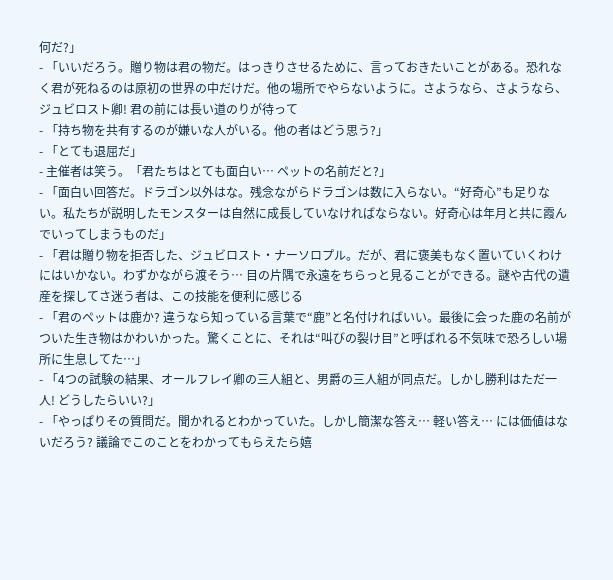何だ?」
- 「いいだろう。贈り物は君の物だ。はっきりさせるために、言っておきたいことがある。恐れなく君が死ねるのは原初の世界の中だけだ。他の場所でやらないように。さようなら、さようなら、ジュビロスト卿! 君の前には長い道のりが待って
- 「持ち物を共有するのが嫌いな人がいる。他の者はどう思う?」
- 「とても退屈だ」
- 主催者は笑う。「君たちはとても面白い… ペットの名前だと?」
- 「面白い回答だ。ドラゴン以外はな。残念ながらドラゴンは数に入らない。“好奇心”も足りない。私たちが説明したモンスターは自然に成長していなければならない。好奇心は年月と共に霞んでいってしまうものだ」
- 「君は贈り物を拒否した、ジュビロスト・ナーソロプル。だが、君に褒美もなく置いていくわけにはいかない。わずかながら渡そう… 目の片隅で永遠をちらっと見ることができる。謎や古代の遺産を探してさ迷う者は、この技能を便利に感じる
- 「君のペットは鹿か? 違うなら知っている言葉で“鹿”と名付ければいい。最後に会った鹿の名前がついた生き物はかわいかった。驚くことに、それは“叫びの裂け目”と呼ばれる不気味で恐ろしい場所に生息してた…」
- 「4つの試験の結果、オールフレイ卿の三人組と、男爵の三人組が同点だ。しかし勝利はただ一人! どうしたらいい?」
- 「やっぱりその質問だ。聞かれるとわかっていた。しかし簡潔な答え… 軽い答え… には価値はないだろう? 議論でこのことをわかってもらえたら嬉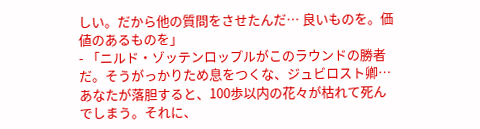しい。だから他の質問をさせたんだ… 良いものを。価値のあるものを」
- 「ニルド・ゾッテンロップルがこのラウンドの勝者だ。そうがっかりため息をつくな、ジュビロスト卿… あなたが落胆すると、100歩以内の花々が枯れて死んでしまう。それに、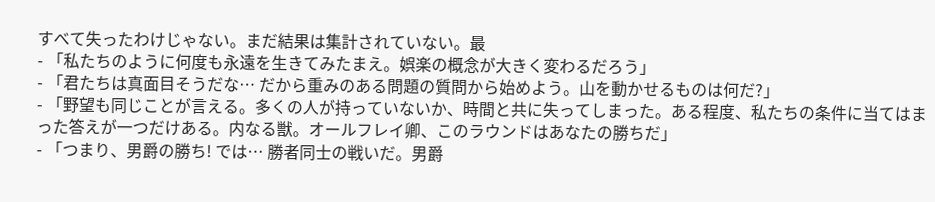すべて失ったわけじゃない。まだ結果は集計されていない。最
- 「私たちのように何度も永遠を生きてみたまえ。娯楽の概念が大きく変わるだろう」
- 「君たちは真面目そうだな… だから重みのある問題の質問から始めよう。山を動かせるものは何だ?」
- 「野望も同じことが言える。多くの人が持っていないか、時間と共に失ってしまった。ある程度、私たちの条件に当てはまった答えが一つだけある。内なる獣。オールフレイ卿、このラウンドはあなたの勝ちだ」
- 「つまり、男爵の勝ち! では… 勝者同士の戦いだ。男爵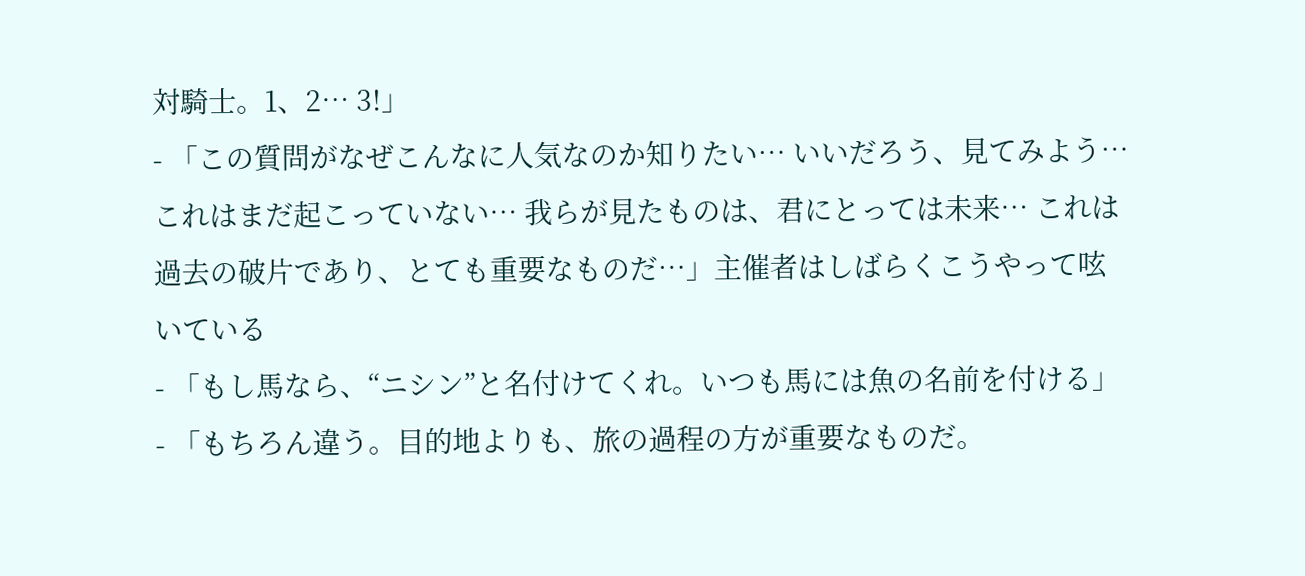対騎士。1、2… 3!」
- 「この質問がなぜこんなに人気なのか知りたい… いいだろう、見てみよう… これはまだ起こっていない… 我らが見たものは、君にとっては未来… これは過去の破片であり、とても重要なものだ…」主催者はしばらくこうやって呟いている
- 「もし馬なら、“ニシン”と名付けてくれ。いつも馬には魚の名前を付ける」
- 「もちろん違う。目的地よりも、旅の過程の方が重要なものだ。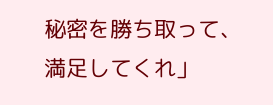秘密を勝ち取って、満足してくれ」